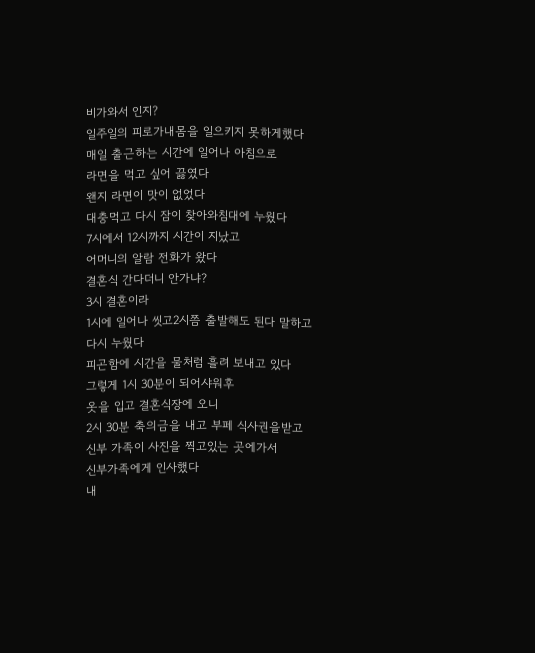비가와서 인지?
일주일의 피로가내몸을 일으키지 못하게했다
매일 출근하는 시간에 일어나 아침으로
라면을 먹고 싶어 끓였다
왠지 라면이 맛이 없었다
대충먹고 다시 잠이 찾아와침대에 누웠다
7시에서 12시까지 시간이 지났고
어머니의 알람 전화가 왔다
결혼식 간다더니 안가냐?
3시 결혼이라
1시에 일어나 씻고2시쯤 출발해도 된다 말하고
다시 누웠다
피곤함에 시간을 물처럼 흘려 보내고 있다
그렇게 1시 30분이 되어샤워후
옷을 입고 결혼식장에 오니
2시 30분 축의금을 내고 부페 식사권을받고
신부 가족이 사진을 찍고있는 곳에가서
신부가족에게 인사했다
내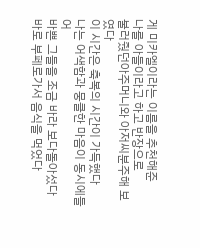게 미카엘이라는 이름을 추천해준
나를 아들이라고 하고 반장으로
불러줬던아주머니와 아저씨분주해 보였다
이 시간은 축복의 시간이 가득했다
나는 어색함과 뭉클한 마음이 동시에들어
바쁜 그들을 조금 바라 보다돌아섰다
바로 부페로가서 음식을 먹었다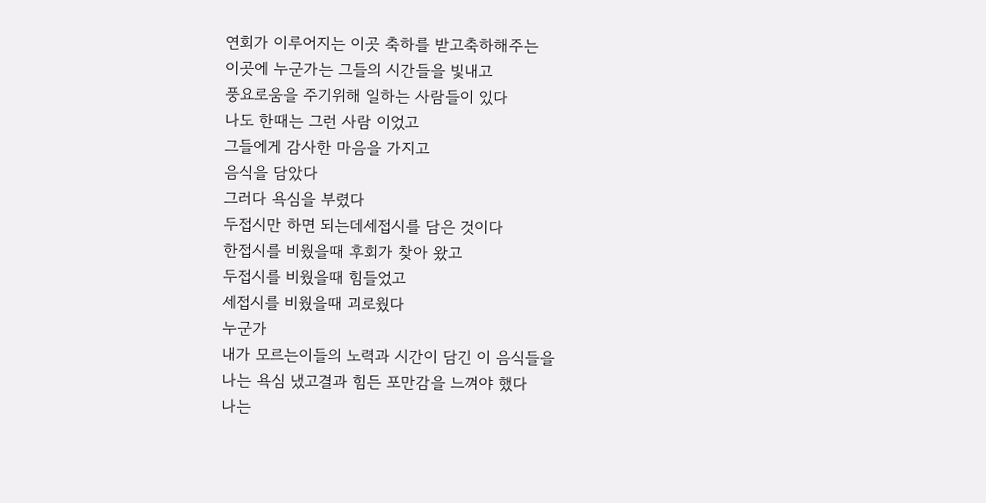연회가 이루어지는 이곳 축하를 받고축하해주는
이곳에 누군가는 그들의 시간들을 빛내고
풍요로움을 주기위해 일하는 사람들이 있다
나도 한때는 그런 사람 이었고
그들에게 감사한 마음을 가지고
음식을 담았다
그러다 욕심을 부렸다
두접시만 하면 되는데세접시를 담은 것이다
한접시를 비웠을때 후회가 찾아 왔고
두접시를 비웠을때 힘들었고
세접시를 비웠을때 괴로웠다
누군가
내가 모르는이들의 노력과 시간이 담긴 이 음식들을
나는 욕심 냈고결과 힘든 포만감을 느껴야 했다
나는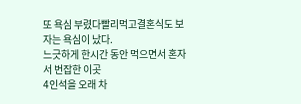또 욕심 부렸다빨리먹고결혼식도 보자는 욕심이 났다.
느긋하게 한시간 동안 먹으면서 혼자서 번잡한 이곳
4인석을 오래 차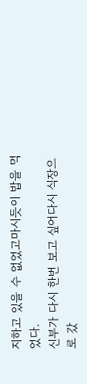지하고 있을 수 없었고마시듯이 밥을 먹었다.
신부가 다시 한번 보고 싶어다시 식장으로 갔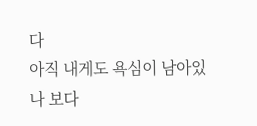다
아직 내게도 욕심이 남아있나 보다